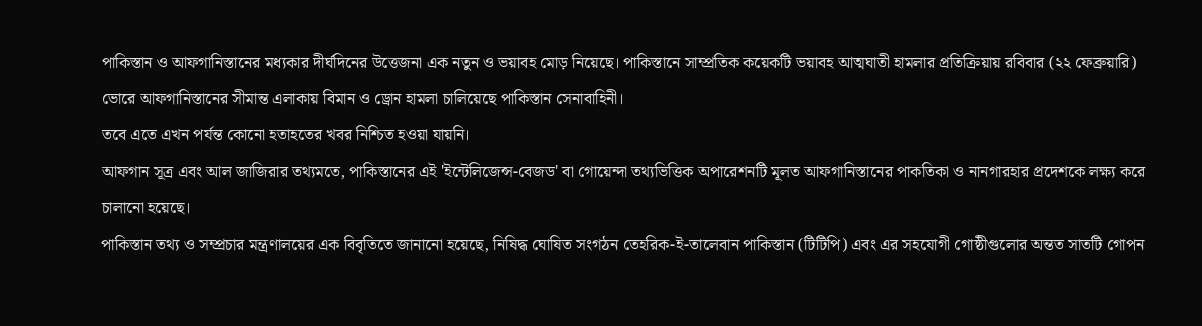পাকিস্তান ও আফগানিস্তানের মধ্যকার দীর্ঘদিনের উত্তেজনা এক নতুন ও ভয়াবহ মোড় নিয়েছে। পাকিস্তানে সাম্প্রতিক কয়েকটি ভয়াবহ আত্মঘাতী হামলার প্রতিক্রিয়ায় রবিবার (২২ ফেব্রুয়ারি) ভোরে আফগানিস্তানের সীমান্ত এলাকায় বিমান ও ড্রোন হামলা চালিয়েছে পাকিস্তান সেনাবাহিনী।
তবে এতে এখন পর্যন্ত কোনো হতাহতের খবর নিশ্চিত হওয়া যায়নি।
আফগান সূত্র এবং আল জাজিরার তথ্যমতে, পাকিস্তানের এই 'ইন্টেলিজেন্স-বেজড' বা গোয়েন্দা তথ্যভিত্তিক অপারেশনটি মূলত আফগানিস্তানের পাকতিকা ও নানগারহার প্রদেশকে লক্ষ্য করে চালানো হয়েছে।
পাকিস্তান তথ্য ও সম্প্রচার মন্ত্রণালয়ের এক বিবৃতিতে জানানো হয়েছে, নিষিদ্ধ ঘোষিত সংগঠন তেহরিক-ই-তালেবান পাকিস্তান (টিটিপি) এবং এর সহযোগী গোষ্ঠীগুলোর অন্তত সাতটি গোপন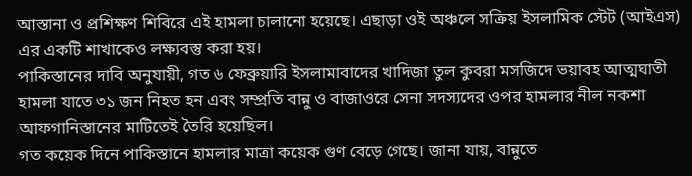আস্তানা ও প্রশিক্ষণ শিবিরে এই হামলা চালানো হয়েছে। এছাড়া ওই অঞ্চলে সক্রিয় ইসলামিক স্টেট (আইএস) এর একটি শাখাকেও লক্ষ্যবস্তু করা হয়।
পাকিস্তানের দাবি অনুযায়ী, গত ৬ ফেব্রুয়ারি ইসলামাবাদের খাদিজা তুল কুবরা মসজিদে ভয়াবহ আত্মঘাতী হামলা যাতে ৩১ জন নিহত হন এবং সম্প্রতি বান্নু ও বাজাওরে সেনা সদস্যদের ওপর হামলার নীল নকশা আফগানিস্তানের মাটিতেই তৈরি হয়েছিল।
গত কয়েক দিনে পাকিস্তানে হামলার মাত্রা কয়েক গুণ বেড়ে গেছে। জানা যায়, বান্নুতে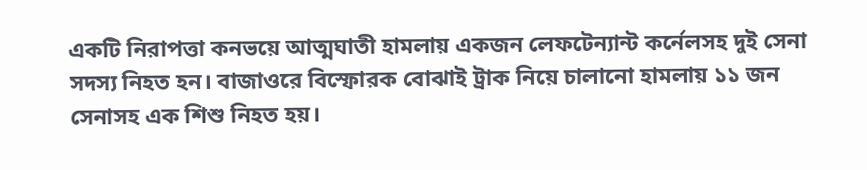একটি নিরাপত্তা কনভয়ে আত্মঘাতী হামলায় একজন লেফটেন্যান্ট কর্নেলসহ দুই সেনা সদস্য নিহত হন। বাজাওরে বিস্ফোরক বোঝাই ট্রাক নিয়ে চালানো হামলায় ১১ জন সেনাসহ এক শিশু নিহত হয়।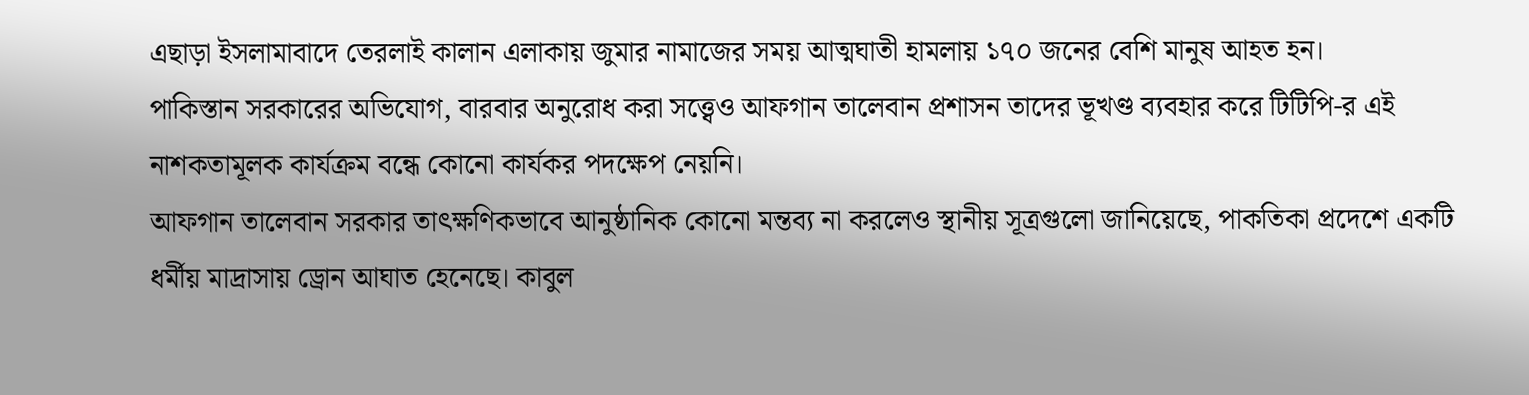এছাড়া ইসলামাবাদে তেরলাই কালান এলাকায় জুমার নামাজের সময় আত্মঘাতী হামলায় ১৭০ জনের বেশি মানুষ আহত হন।
পাকিস্তান সরকারের অভিযোগ, বারবার অনুরোধ করা সত্ত্বেও আফগান তালেবান প্রশাসন তাদের ভূখণ্ড ব্যবহার করে টিটিপি-র এই নাশকতামূলক কার্যক্রম বন্ধে কোনো কার্যকর পদক্ষেপ নেয়নি।
আফগান তালেবান সরকার তাৎক্ষণিকভাবে আনুষ্ঠানিক কোনো মন্তব্য না করলেও স্থানীয় সূত্রগুলো জানিয়েছে, পাকতিকা প্রদেশে একটি ধর্মীয় মাদ্রাসায় ড্রোন আঘাত হেনেছে। কাবুল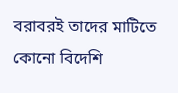বরাবরই তাদের মাটিতে কোনো বিদেশি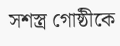সশস্ত্র গোষ্ঠীকে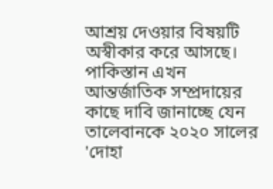আশ্রয় দেওয়ার বিষয়টি অস্বীকার করে আসছে।
পাকিস্তান এখন আন্তর্জাতিক সম্প্রদায়ের কাছে দাবি জানাচ্ছে যেন তালেবানকে ২০২০ সালের 'দোহা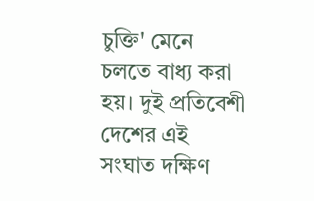চুক্তি' মেনে চলতে বাধ্য করা হয়। দুই প্রতিবেশী দেশের এই সংঘাত দক্ষিণ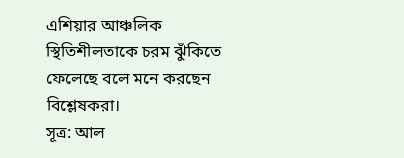এশিয়ার আঞ্চলিক স্থিতিশীলতাকে চরম ঝুঁকিতে ফেলেছে বলে মনে করছেন বিশ্লেষকরা।
সূত্র: আল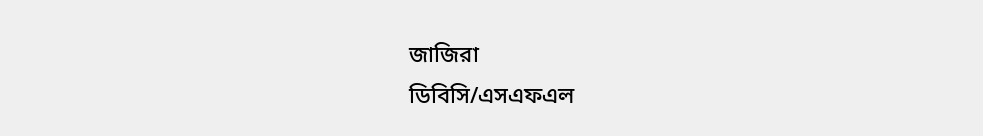জাজিরা
ডিবিসি/এসএফএল